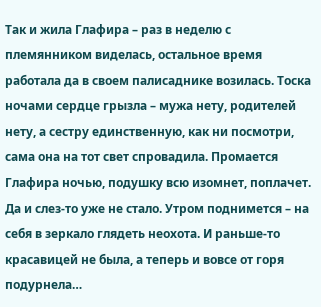Так и жила Глафира – раз в неделю с племянником виделась, остальное время работала да в своем палисаднике возилась. Тоска ночами сердце грызла – мужа нету, родителей нету, а сестру единственную, как ни посмотри, сама она на тот свет спровадила. Промается Глафира ночью, подушку всю изомнет, поплачет. Да и слез-то уже не стало. Утром поднимется – на себя в зеркало глядеть неохота. И раньше-то красавицей не была, а теперь и вовсе от горя подурнела…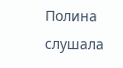Полина слушала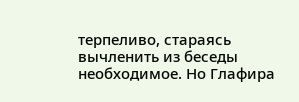терпеливо, стараясь вычленить из беседы необходимое. Но Глафира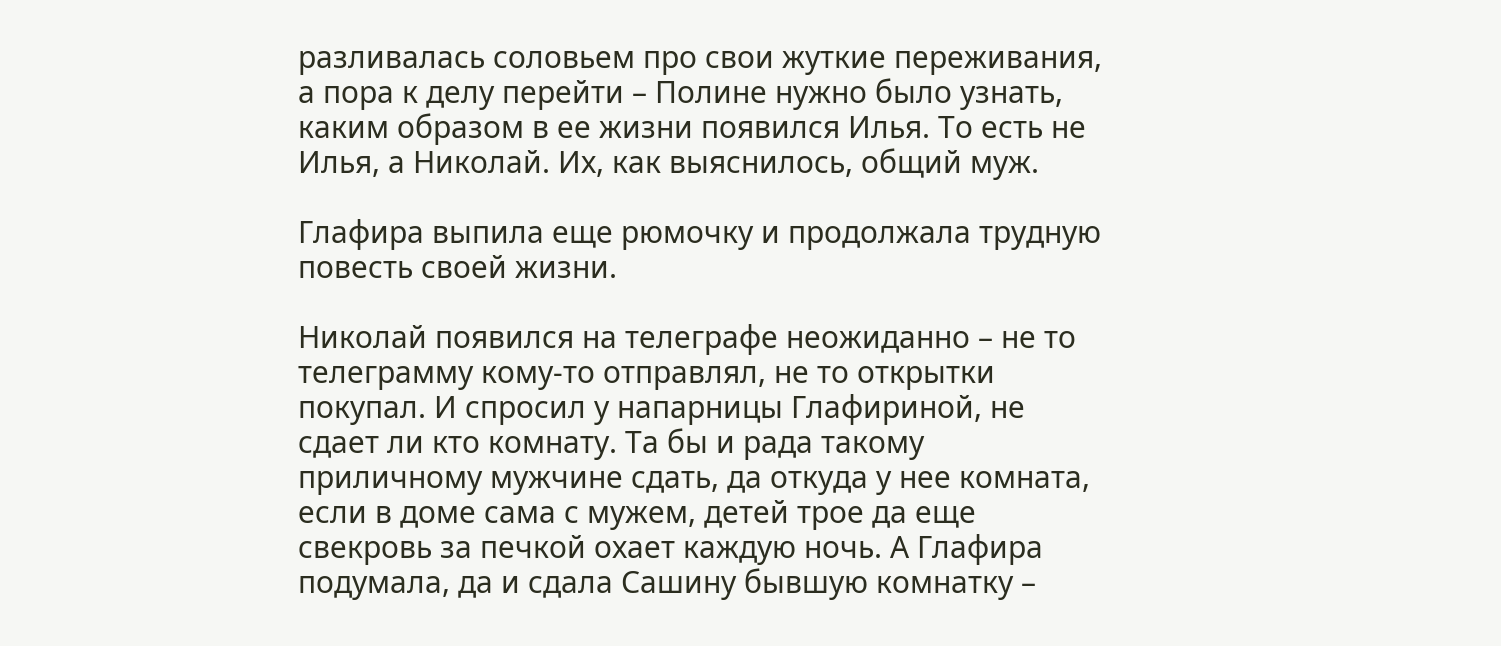разливалась соловьем про свои жуткие переживания, а пора к делу перейти – Полине нужно было узнать, каким образом в ее жизни появился Илья. То есть не Илья, а Николай. Их, как выяснилось, общий муж.

Глафира выпила еще рюмочку и продолжала трудную повесть своей жизни.

Николай появился на телеграфе неожиданно – не то телеграмму кому-то отправлял, не то открытки покупал. И спросил у напарницы Глафириной, не сдает ли кто комнату. Та бы и рада такому приличному мужчине сдать, да откуда у нее комната, если в доме сама с мужем, детей трое да еще свекровь за печкой охает каждую ночь. А Глафира подумала, да и сдала Сашину бывшую комнатку –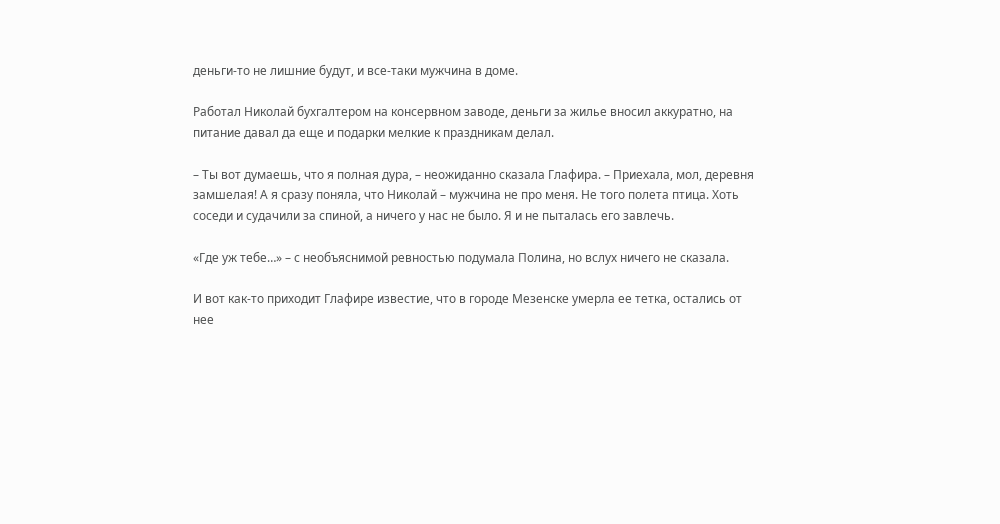деньги-то не лишние будут, и все-таки мужчина в доме.

Работал Николай бухгалтером на консервном заводе, деньги за жилье вносил аккуратно, на питание давал да еще и подарки мелкие к праздникам делал.

– Ты вот думаешь, что я полная дура, – неожиданно сказала Глафира. – Приехала, мол, деревня замшелая! А я сразу поняла, что Николай – мужчина не про меня. Не того полета птица. Хоть соседи и судачили за спиной, а ничего у нас не было. Я и не пыталась его завлечь.

«Где уж тебе…» – с необъяснимой ревностью подумала Полина, но вслух ничего не сказала.

И вот как-то приходит Глафире известие, что в городе Мезенске умерла ее тетка, остались от нее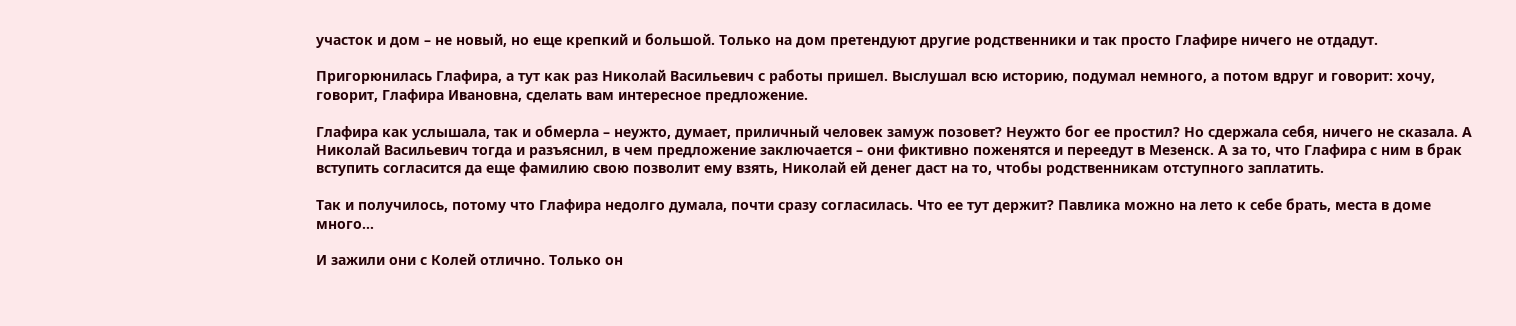участок и дом – не новый, но еще крепкий и большой. Только на дом претендуют другие родственники и так просто Глафире ничего не отдадут.

Пригорюнилась Глафира, а тут как раз Николай Васильевич с работы пришел. Выслушал всю историю, подумал немного, а потом вдруг и говорит: хочу, говорит, Глафира Ивановна, сделать вам интересное предложение.

Глафира как услышала, так и обмерла – неужто, думает, приличный человек замуж позовет? Неужто бог ее простил? Но сдержала себя, ничего не сказала. А Николай Васильевич тогда и разъяснил, в чем предложение заключается – они фиктивно поженятся и переедут в Мезенск. А за то, что Глафира с ним в брак вступить согласится да еще фамилию свою позволит ему взять, Николай ей денег даст на то, чтобы родственникам отступного заплатить.

Так и получилось, потому что Глафира недолго думала, почти сразу согласилась. Что ее тут держит? Павлика можно на лето к себе брать, места в доме много…

И зажили они с Колей отлично. Только он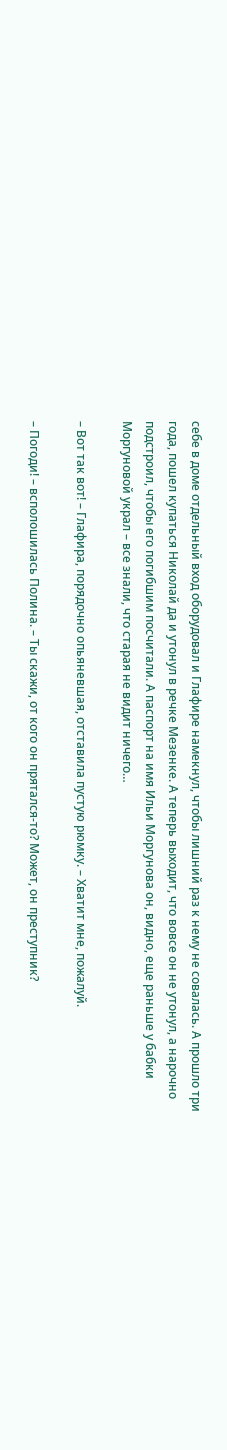себе в доме отдельный вход оборудовал и Глафире намекнул, чтобы лишний раз к нему не совалась. А прошло три года, пошел купаться Николай да и утонул в речке Мезенке. А теперь выходит, что вовсе он не утонул, а нарочно подстроил, чтобы его погибшим посчитали. А паспорт на имя Ильи Моргунова он, видно, еще раньше у бабки Моргуновой украл – все знали, что старая не видит ничего…

– Вот так вот! – Глафира, порядочно опьяневшая, отставила пустую рюмку. – Хватит мне, пожалуй.

– Погоди! – всполошилась Полина. – Ты скажи, от кого он прятался-то? Может, он преступник?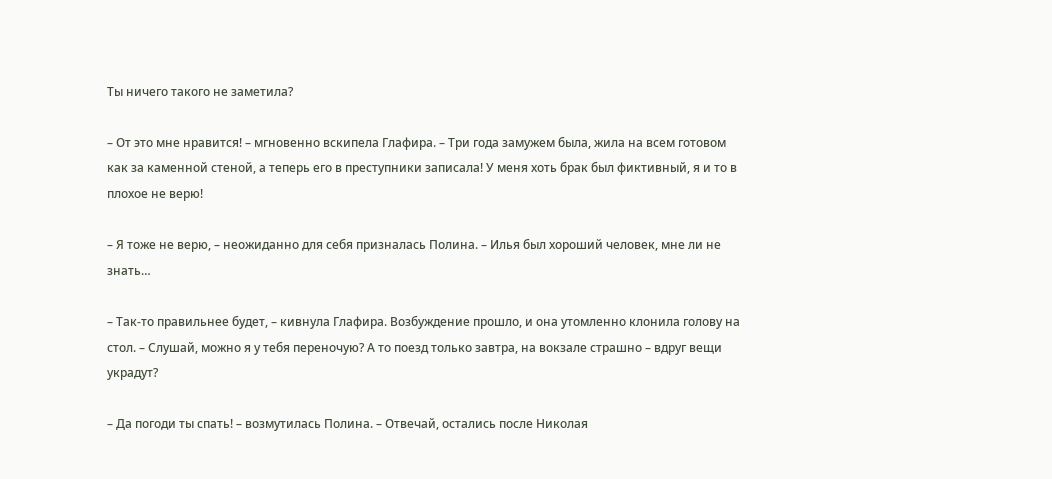Ты ничего такого не заметила?

– От это мне нравится! – мгновенно вскипела Глафира. – Три года замужем была, жила на всем готовом как за каменной стеной, а теперь его в преступники записала! У меня хоть брак был фиктивный, я и то в плохое не верю!

– Я тоже не верю, – неожиданно для себя призналась Полина. – Илья был хороший человек, мне ли не знать…

– Так-то правильнее будет, – кивнула Глафира. Возбуждение прошло, и она утомленно клонила голову на стол. – Слушай, можно я у тебя переночую? А то поезд только завтра, на вокзале страшно – вдруг вещи украдут?

– Да погоди ты спать! – возмутилась Полина. – Отвечай, остались после Николая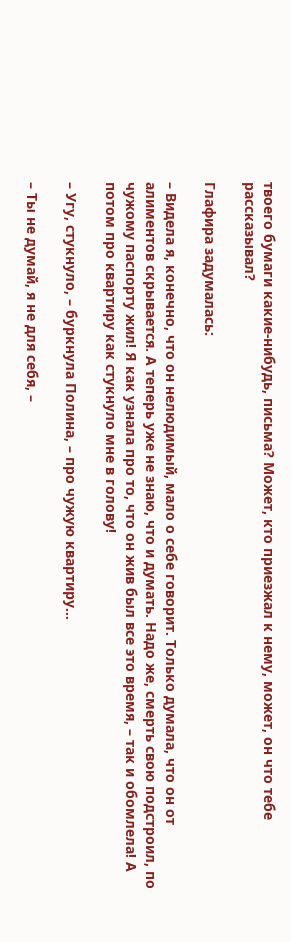твоего бумаги какие-нибудь, письма? Может, кто приезжал к нему, может, он что тебе рассказывал?

Глафира задумалась:

– Видела я, конечно, что он нелюдимый, мало о себе говорит. Только думала, что он от алиментов скрывается. А теперь уже не знаю, что и думать. Надо же, смерть свою подстроил, по чужому паспорту жил! Я как узнала про то, что он жив был все это время, – так и обомлела! А потом про квартиру как стукнуло мне в голову!

– Угу, стукнуло, – буркнула Полина, – про чужую квартиру…

– Ты не думай, я не для себя, –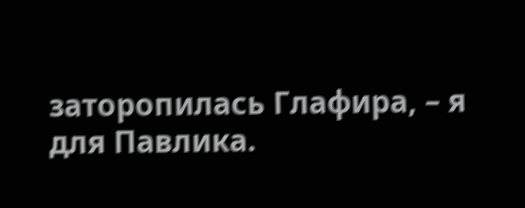заторопилась Глафира, – я для Павлика.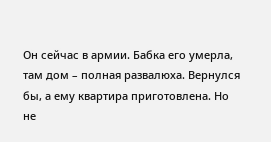Он сейчас в армии. Бабка его умерла, там дом – полная развалюха. Вернулся бы, а ему квартира приготовлена. Но не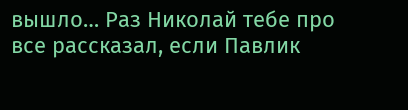вышло… Раз Николай тебе про все рассказал, если Павлик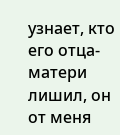узнает, кто его отца-матери лишил, он от меня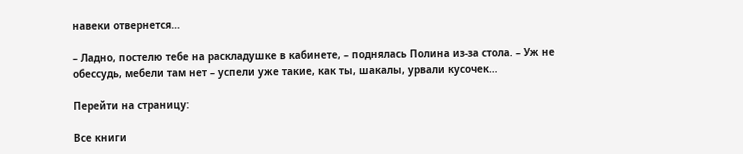навеки отвернется…

– Ладно, постелю тебе на раскладушке в кабинете, – поднялась Полина из-за стола. – Уж не обессудь, мебели там нет – успели уже такие, как ты, шакалы, урвали кусочек…

Перейти на страницу:

Все книги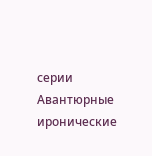серии Авантюрные иронические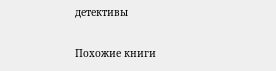детективы

Похожие книги